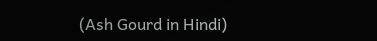(Ash Gourd in Hindi)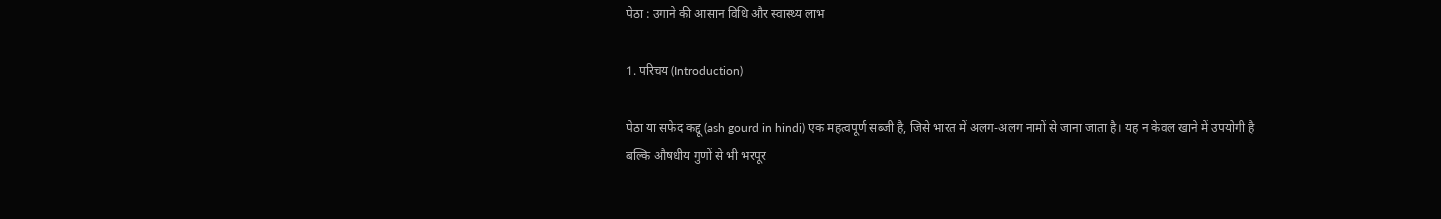पेठा : उगाने की आसान विधि और स्वास्थ्य लाभ

1. परिचय (Introduction)

पेठा या सफेद कद्दू (ash gourd in hindi) एक महत्वपूर्ण सब्जी है, जिसे भारत में अलग-अलग नामों से जाना जाता है। यह न केवल खाने में उपयोगी है बल्कि औषधीय गुणों से भी भरपूर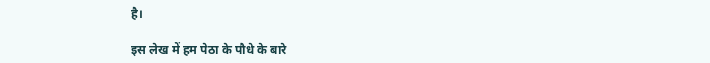है।

इस लेख में हम पेठा के पौधे के बारे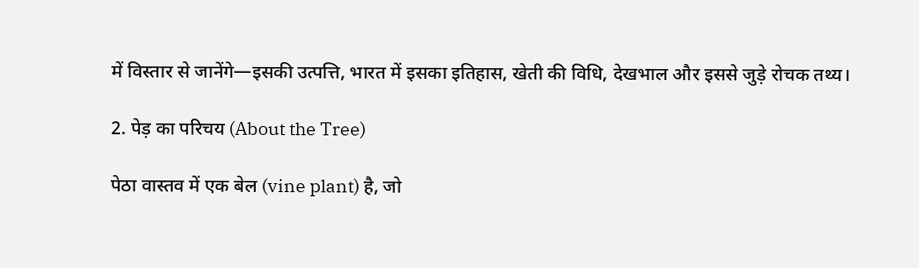में विस्तार से जानेंगे—इसकी उत्पत्ति, भारत में इसका इतिहास, खेती की विधि, देखभाल और इससे जुड़े रोचक तथ्य।

2. पेड़ का परिचय (About the Tree)

पेठा वास्तव में एक बेल (vine plant) है, जो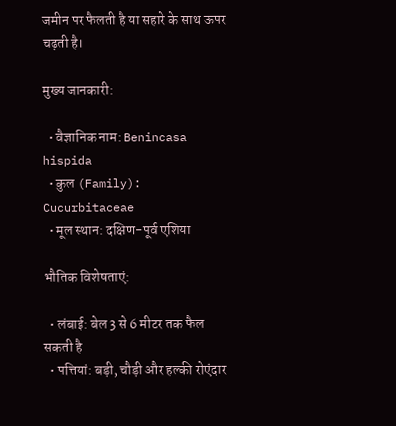जमीन पर फैलती है या सहारे के साथ ऊपर चढ़ती है।

मुख्य जानकारी:

  • वैज्ञानिक नाम: Benincasa hispida
  • कुल (Family): Cucurbitaceae
  • मूल स्थान: दक्षिण-पूर्व एशिया

भौतिक विशेषताएं:

  • लंबाई: बेल 3 से 6 मीटर तक फैल सकती है
  • पत्तियां: बड़ी, चौड़ी और हल्की रोएंदार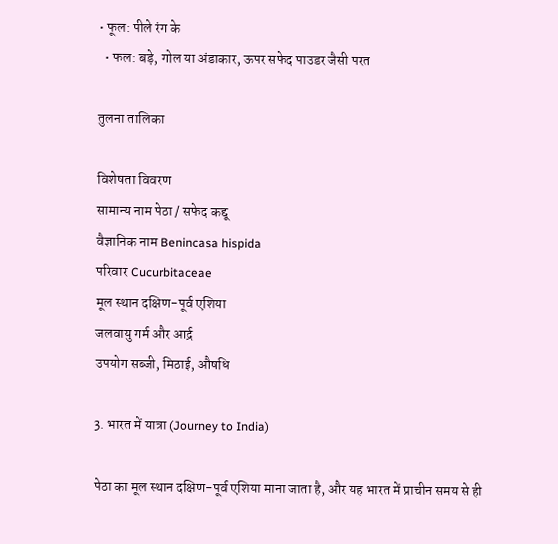• फूल: पीले रंग के
  • फल: बड़े, गोल या अंडाकार, ऊपर सफेद पाउडर जैसी परत

तुलना तालिका

विशेषता विवरण
सामान्य नाम पेठा / सफेद कद्दू
वैज्ञानिक नाम Benincasa hispida
परिवार Cucurbitaceae
मूल स्थान दक्षिण-पूर्व एशिया
जलवायु गर्म और आर्द्र
उपयोग सब्जी, मिठाई, औषधि

3. भारत में यात्रा (Journey to India)

पेठा का मूल स्थान दक्षिण-पूर्व एशिया माना जाता है, और यह भारत में प्राचीन समय से ही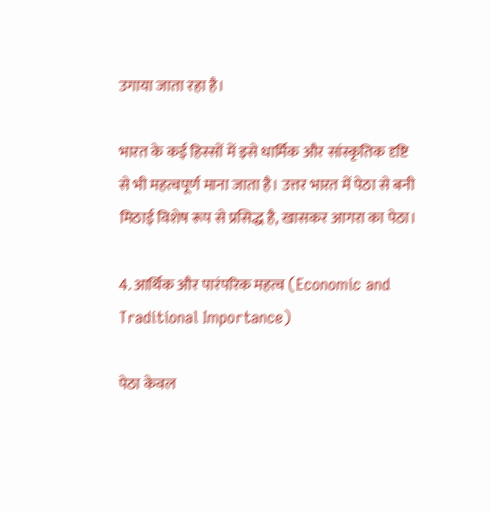उगाया जाता रहा है।

भारत के कई हिस्सों में इसे धार्मिक और सांस्कृतिक दृष्टि से भी महत्वपूर्ण माना जाता है। उत्तर भारत में पेठा से बनी मिठाई विशेष रूप से प्रसिद्ध है, खासकर आगरा का पेठा।

4. आर्थिक और पारंपरिक महत्व (Economic and Traditional Importance)

पेठा केवल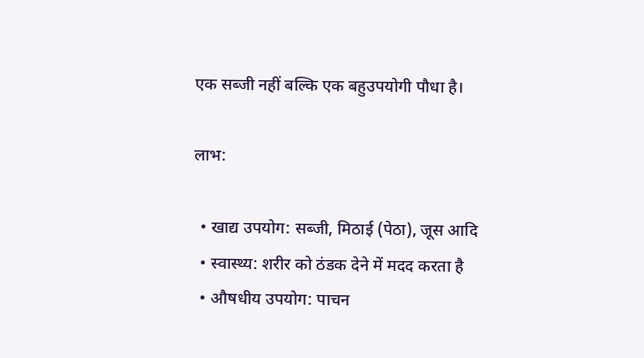एक सब्जी नहीं बल्कि एक बहुउपयोगी पौधा है।

लाभ:

  • खाद्य उपयोग: सब्जी, मिठाई (पेठा), जूस आदि
  • स्वास्थ्य: शरीर को ठंडक देने में मदद करता है
  • औषधीय उपयोग: पाचन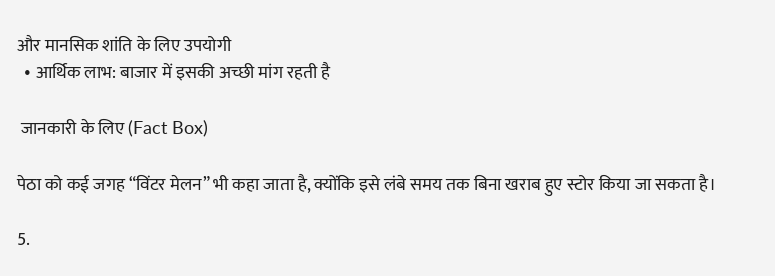और मानसिक शांति के लिए उपयोगी
  • आर्थिक लाभ: बाजार में इसकी अच्छी मांग रहती है

 जानकारी के लिए (Fact Box)

पेठा को कई जगह “विंटर मेलन” भी कहा जाता है, क्योंकि इसे लंबे समय तक बिना खराब हुए स्टोर किया जा सकता है।

5.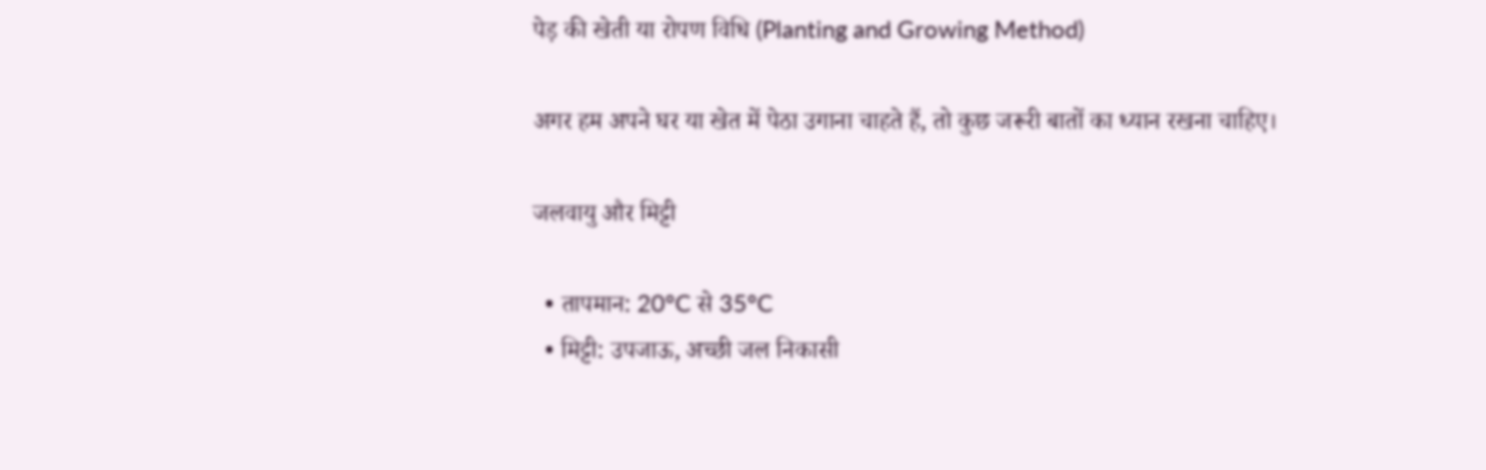पेड़ की खेती या रोपण विधि (Planting and Growing Method)

अगर हम अपने घर या खेत में पेठा उगाना चाहते हैं, तो कुछ जरूरी बातों का ध्यान रखना चाहिए।

जलवायु और मिट्टी

  • तापमान: 20°C से 35°C
  • मिट्टी: उपजाऊ, अच्छी जल निकासी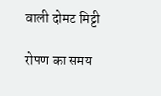वाली दोमट मिट्टी

रोपण का समय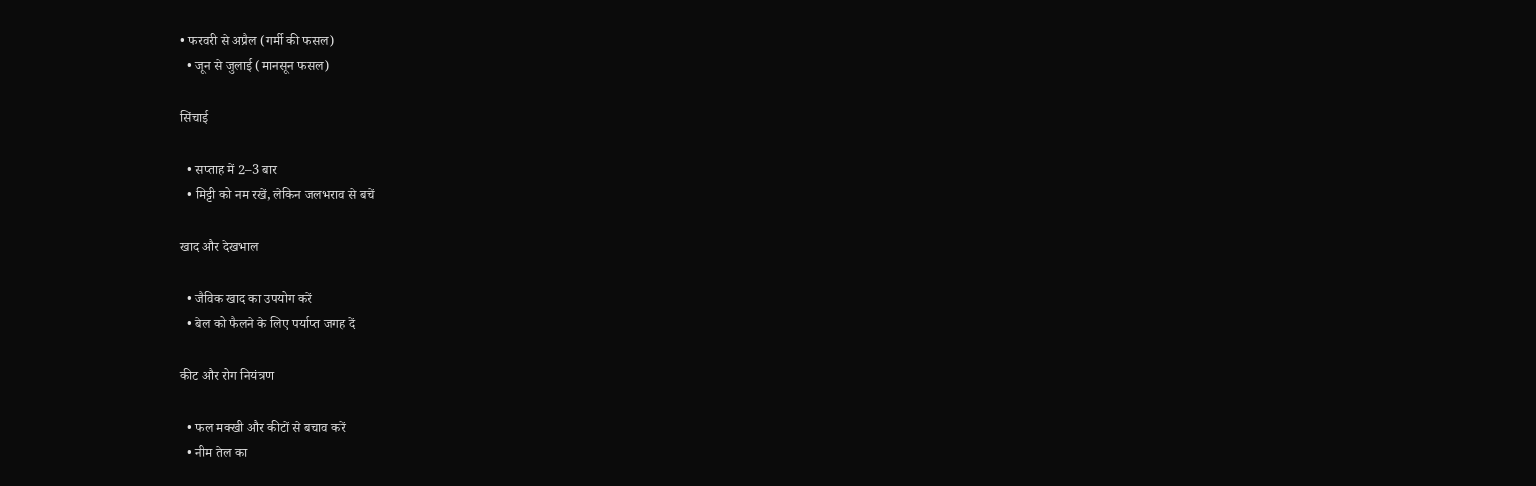• फरवरी से अप्रैल (गर्मी की फसल)
  • जून से जुलाई (मानसून फसल)

सिंचाई

  • सप्ताह में 2–3 बार
  • मिट्टी को नम रखें, लेकिन जलभराव से बचें

खाद और देखभाल

  • जैविक खाद का उपयोग करें
  • बेल को फैलने के लिए पर्याप्त जगह दें

कीट और रोग नियंत्रण

  • फल मक्खी और कीटों से बचाव करें
  • नीम तेल का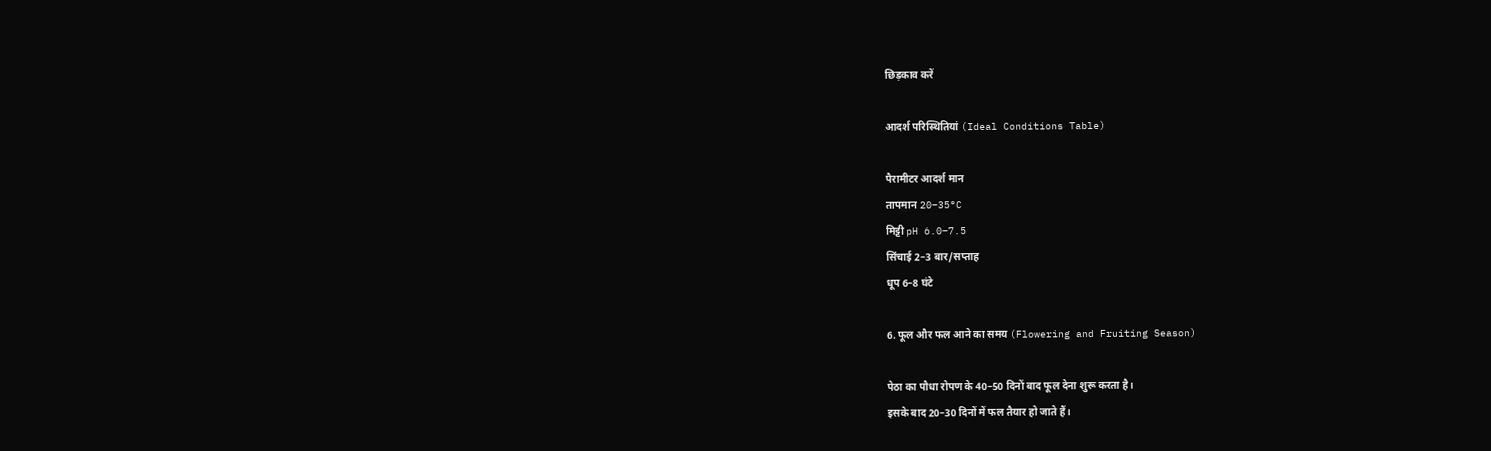छिड़काव करें

आदर्श परिस्थितियां (Ideal Conditions Table)

पैरामीटर आदर्श मान
तापमान 20–35°C
मिट्टी pH 6.0–7.5
सिंचाई 2–3 बार/सप्ताह
धूप 6–8 घंटे

6. फूल और फल आने का समय (Flowering and Fruiting Season)

पेठा का पौधा रोपण के 40–50 दिनों बाद फूल देना शुरू करता है।
इसके बाद 20–30 दिनों में फल तैयार हो जाते हैं।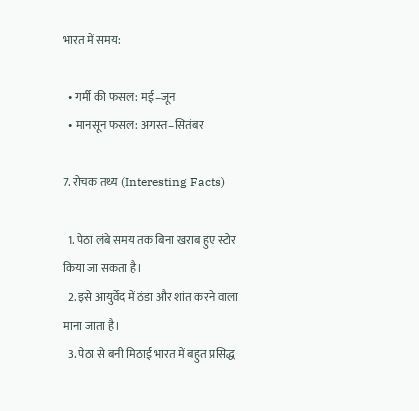भारत में समय:

  • गर्मी की फसल: मई–जून
  • मानसून फसल: अगस्त–सितंबर

7. रोचक तथ्य (Interesting Facts)

  1. पेठा लंबे समय तक बिना खराब हुए स्टोर किया जा सकता है।
  2. इसे आयुर्वेद में ठंडा और शांत करने वाला माना जाता है।
  3. पेठा से बनी मिठाई भारत में बहुत प्रसिद्ध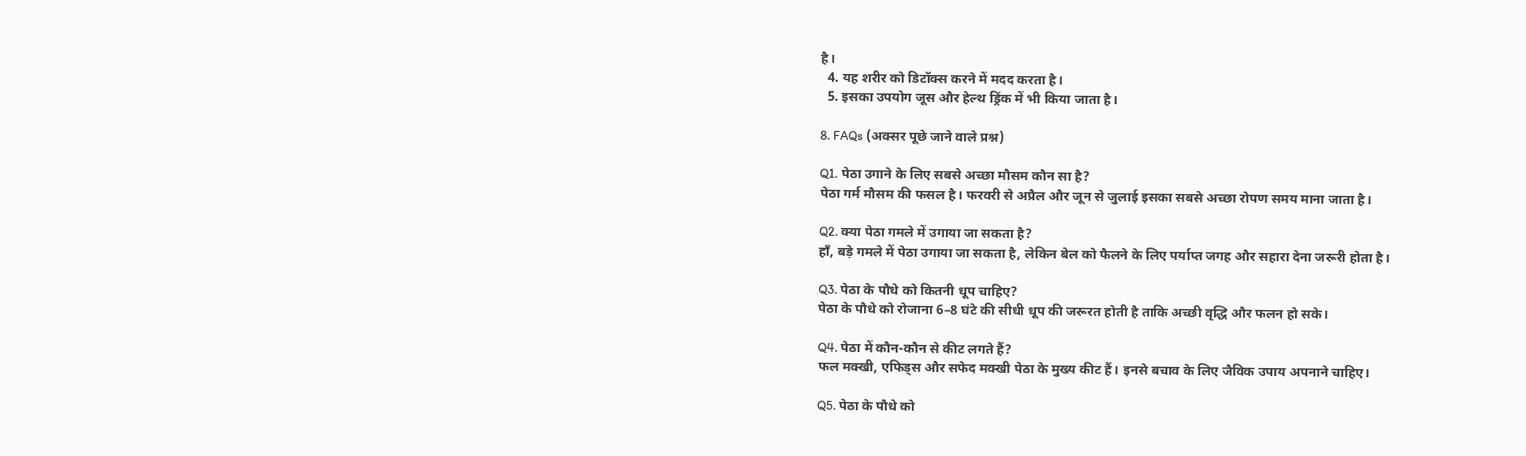है।
  4. यह शरीर को डिटॉक्स करने में मदद करता है।
  5. इसका उपयोग जूस और हेल्थ ड्रिंक में भी किया जाता है।

8. FAQs (अक्सर पूछे जाने वाले प्रश्न)

Q1. पेठा उगाने के लिए सबसे अच्छा मौसम कौन सा है?
पेठा गर्म मौसम की फसल है। फरवरी से अप्रैल और जून से जुलाई इसका सबसे अच्छा रोपण समय माना जाता है।

Q2. क्या पेठा गमले में उगाया जा सकता है?
हाँ, बड़े गमले में पेठा उगाया जा सकता है, लेकिन बेल को फैलने के लिए पर्याप्त जगह और सहारा देना जरूरी होता है।

Q3. पेठा के पौधे को कितनी धूप चाहिए?
पेठा के पौधे को रोजाना 6–8 घंटे की सीधी धूप की जरूरत होती है ताकि अच्छी वृद्धि और फलन हो सके।

Q4. पेठा में कौन-कौन से कीट लगते हैं?
फल मक्खी, एफिड्स और सफेद मक्खी पेठा के मुख्य कीट हैं। इनसे बचाव के लिए जैविक उपाय अपनाने चाहिए।

Q5. पेठा के पौधे को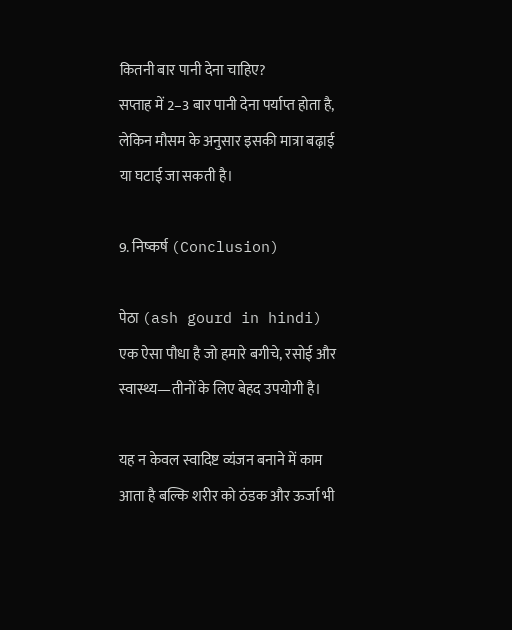कितनी बार पानी देना चाहिए?
सप्ताह में 2–3 बार पानी देना पर्याप्त होता है, लेकिन मौसम के अनुसार इसकी मात्रा बढ़ाई या घटाई जा सकती है।

9. निष्कर्ष (Conclusion)

पेठा (ash gourd in hindi) एक ऐसा पौधा है जो हमारे बगीचे, रसोई और स्वास्थ्य—तीनों के लिए बेहद उपयोगी है।

यह न केवल स्वादिष्ट व्यंजन बनाने में काम आता है बल्कि शरीर को ठंडक और ऊर्जा भी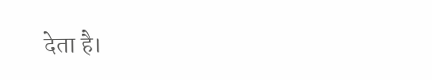देता है।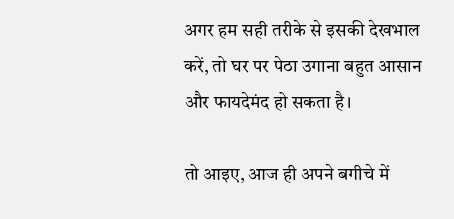अगर हम सही तरीके से इसकी देखभाल करें, तो घर पर पेठा उगाना बहुत आसान और फायदेमंद हो सकता है।

तो आइए, आज ही अपने बगीचे में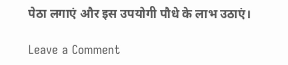पेठा लगाएं और इस उपयोगी पौधे के लाभ उठाएं।

Leave a Comment